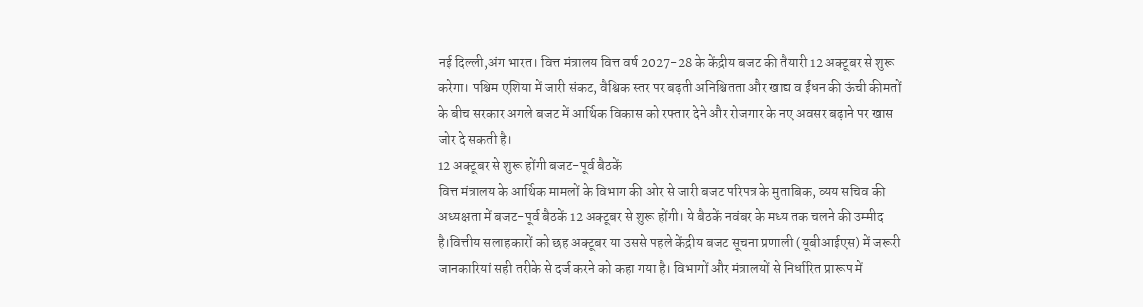नई दिल्ली,अंग भारत। वित्त मंत्रालय वित्त वर्ष 2027-28 के केंद्रीय बजट की तैयारी 12 अक्टूबर से शुरू करेगा। पश्चिम एशिया में जारी संकट, वैश्विक स्तर पर बढ़ती अनिश्चितता और खाद्य व ईंधन की ऊंची कीमतों के बीच सरकार अगले बजट में आर्थिक विकास को रफ्तार देने और रोजगार के नए अवसर बढ़ाने पर खास जोर दे सकती है।
12 अक्टूबर से शुरू होंगी बजट-पूर्व बैठकें
वित्त मंत्रालय के आर्थिक मामलों के विभाग की ओर से जारी बजट परिपत्र के मुताबिक, व्यय सचिव की अध्यक्षता में बजट-पूर्व बैठकें 12 अक्टूबर से शुरू होंगी। ये बैठकें नवंबर के मध्य तक चलने की उम्मीद है।वित्तीय सलाहकारों को छह अक्टूबर या उससे पहले केंद्रीय बजट सूचना प्रणाली (यूबीआईएस) में जरूरी जानकारियां सही तरीके से दर्ज करने को कहा गया है। विभागों और मंत्रालयों से निर्धारित प्रारूप में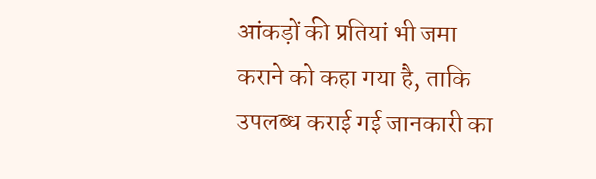आंकड़ों की प्रतियां भी जमा कराने को कहा गया है, ताकि उपलब्ध कराई गई जानकारी का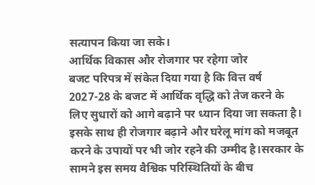सत्यापन किया जा सके।
आर्थिक विकास और रोजगार पर रहेगा जोर
बजट परिपत्र में संकेत दिया गया है कि वित्त वर्ष 2027-28 के बजट में आर्थिक वृद्धि को तेज करने के लिए सुधारों को आगे बढ़ाने पर ध्यान दिया जा सकता है। इसके साथ ही रोजगार बढ़ाने और घरेलू मांग को मजबूत करने के उपायों पर भी जोर रहने की उम्मीद है।सरकार के सामने इस समय वैश्विक परिस्थितियों के बीच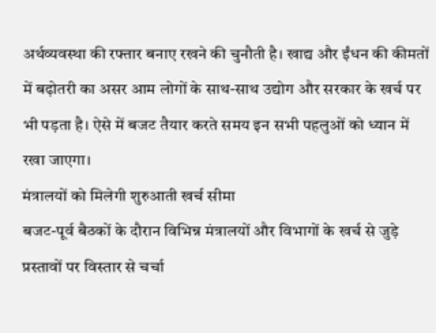अर्थव्यवस्था की रफ्तार बनाए रखने की चुनौती है। खाद्य और ईंधन की कीमतों में बढ़ोतरी का असर आम लोगों के साथ-साथ उद्योग और सरकार के खर्च पर भी पड़ता है। ऐसे में बजट तैयार करते समय इन सभी पहलुओं को ध्यान में रखा जाएगा।
मंत्रालयों को मिलेगी शुरुआती खर्च सीमा
बजट-पूर्व बैठकों के दौरान विभिन्न मंत्रालयों और विभागों के खर्च से जुड़े प्रस्तावों पर विस्तार से चर्चा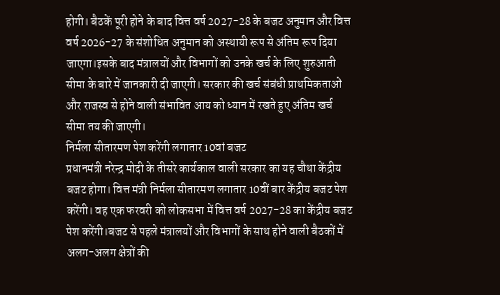होगी। बैठकें पूरी होने के बाद वित्त वर्ष 2027-28 के बजट अनुमान और वित्त वर्ष 2026-27 के संशोधित अनुमान को अस्थायी रूप से अंतिम रूप दिया जाएगा।इसके बाद मंत्रालयों और विभागों को उनके खर्च के लिए शुरुआती सीमा के बारे में जानकारी दी जाएगी। सरकार की खर्च संबंधी प्राथमिकताओं और राजस्व से होने वाली संभावित आय को ध्यान में रखते हुए अंतिम खर्च सीमा तय की जाएगी।
निर्मला सीतारमण पेश करेंगी लगातार 10वां बजट
प्रधानमंत्री नरेन्द्र मोदी के तीसरे कार्यकाल वाली सरकार का यह चौथा केंद्रीय बजट होगा। वित्त मंत्री निर्मला सीतारमण लगातार 10वीं बार केंद्रीय बजट पेश करेंगी। वह एक फरवरी को लोकसभा में वित्त वर्ष 2027-28 का केंद्रीय बजट पेश करेंगी।बजट से पहले मंत्रालयों और विभागों के साथ होने वाली बैठकों में अलग-अलग क्षेत्रों की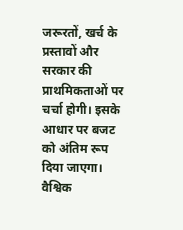जरूरतों, खर्च के प्रस्तावों और सरकार की प्राथमिकताओं पर चर्चा होगी। इसके आधार पर बजट को अंतिम रूप दिया जाएगा। वैश्विक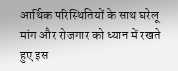आर्थिक परिस्थितियों के साथ घरेलू मांग और रोजगार को ध्यान में रखते हुए इस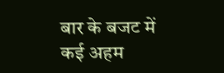बार के बजट में कई अहम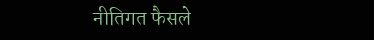नीतिगत फैसले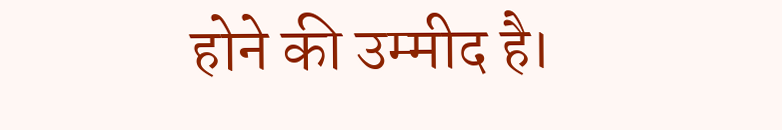होने की उम्मीद है।